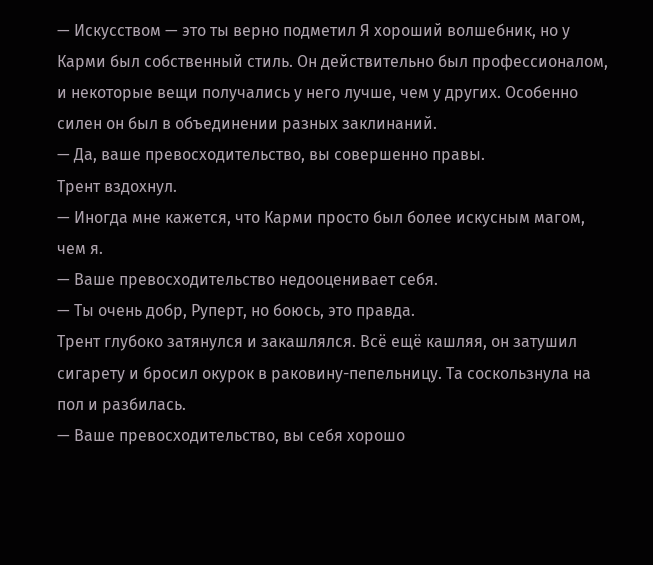— Искусством — это ты верно подметил Я хороший волшебник, но у Карми был собственный стиль. Он действительно был профессионалом, и некоторые вещи получались у него лучше, чем у других. Особенно силен он был в объединении разных заклинаний.
— Да, ваше превосходительство, вы совершенно правы.
Трент вздохнул.
— Иногда мне кажется, что Карми просто был более искусным магом, чем я.
— Ваше превосходительство недооценивает себя.
— Ты очень добр, Руперт, но боюсь, это правда.
Трент глубоко затянулся и закашлялся. Всё ещё кашляя, он затушил сигарету и бросил окурок в раковину-пепельницу. Та соскользнула на пол и разбилась.
— Ваше превосходительство, вы себя хорошо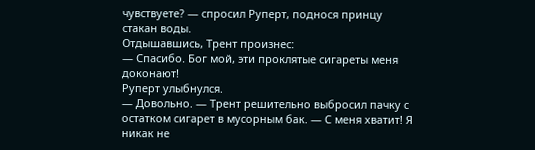чувствуете? — спросил Руперт, поднося принцу стакан воды.
Отдышавшись, Трент произнес:
— Спасибо. Бог мой, эти проклятые сигареты меня доконают!
Руперт улыбнулся.
— Довольно. — Трент решительно выбросил пачку с остатком сигарет в мусорным бак. — С меня хватит! Я никак не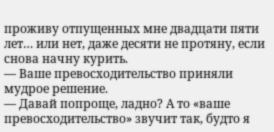проживу отпущенных мне двадцати пяти лет… или нет, даже десяти не протяну, если снова начну курить.
— Ваше превосходительство приняли мудрое решение.
— Давай попроще, ладно? А то «ваше превосходительство» звучит так, будто я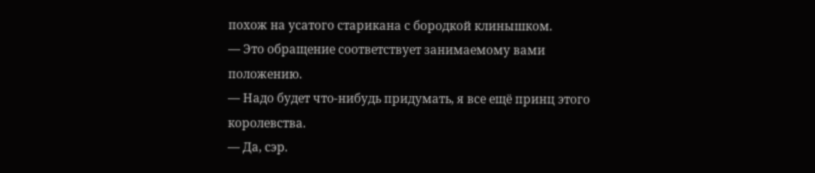похож на усатого старикана с бородкой клинышком.
— Это обращение соответствует занимаемому вами положению.
— Надо будет что-нибудь придумать, я все ещё принц этого королевства.
— Да, сэр.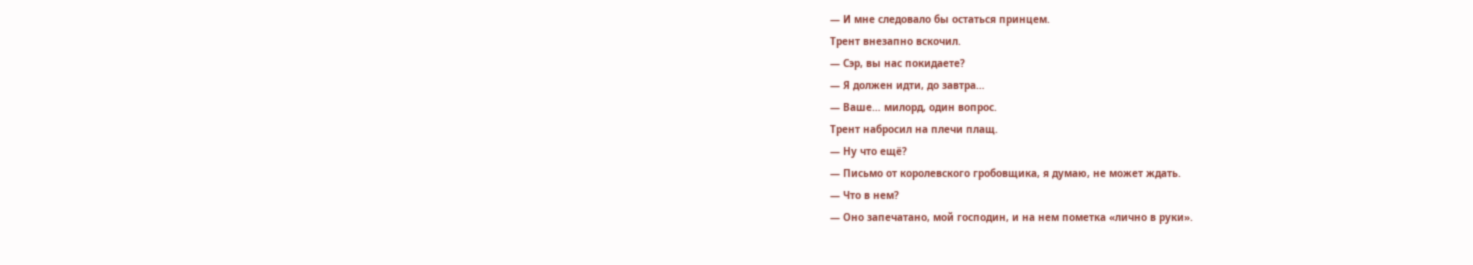— И мне следовало бы остаться принцем.
Трент внезапно вскочил.
— Сэр, вы нас покидаете?
— Я должен идти, до завтра…
— Ваше… милорд, один вопрос.
Трент набросил на плечи плащ.
— Ну что ещё?
— Письмо от королевского гробовщика, я думаю, не может ждать.
— Что в нем?
— Оно запечатано, мой господин, и на нем пометка «лично в руки».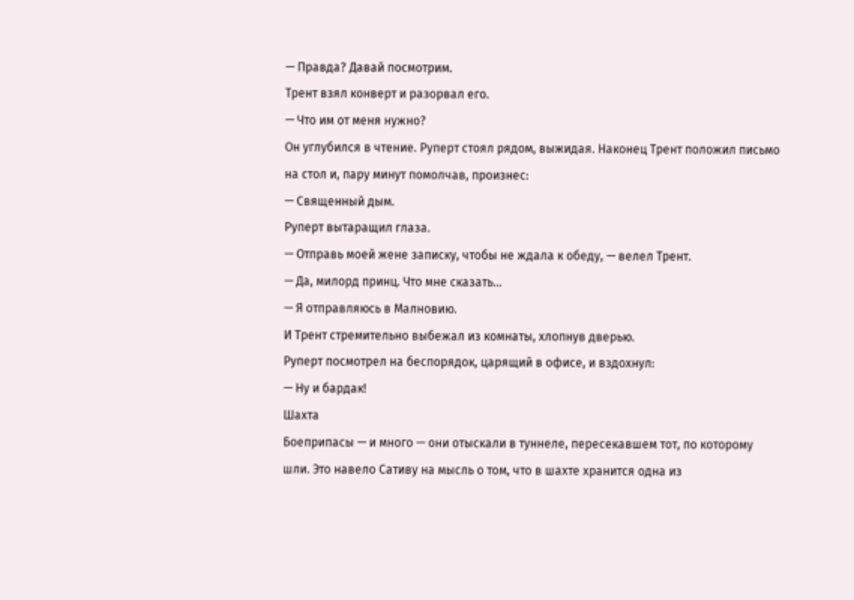— Правда? Давай посмотрим.
Трент взял конверт и разорвал его.
— Что им от меня нужно?
Он углубился в чтение. Руперт стоял рядом, выжидая. Наконец Трент положил письмо на стол и, пару минут помолчав, произнес:
— Священный дым.
Руперт вытаращил глаза.
— Отправь моей жене записку, чтобы не ждала к обеду, — велел Трент.
— Да, милорд принц. Что мне сказать…
— Я отправляюсь в Малновию.
И Трент стремительно выбежал из комнаты, хлопнув дверью.
Руперт посмотрел на беспорядок, царящий в офисе, и вздохнул:
— Ну и бардак!
Шахта
Боеприпасы — и много — они отыскали в туннеле, пересекавшем тот, по которому шли. Это навело Сативу на мысль о том, что в шахте хранится одна из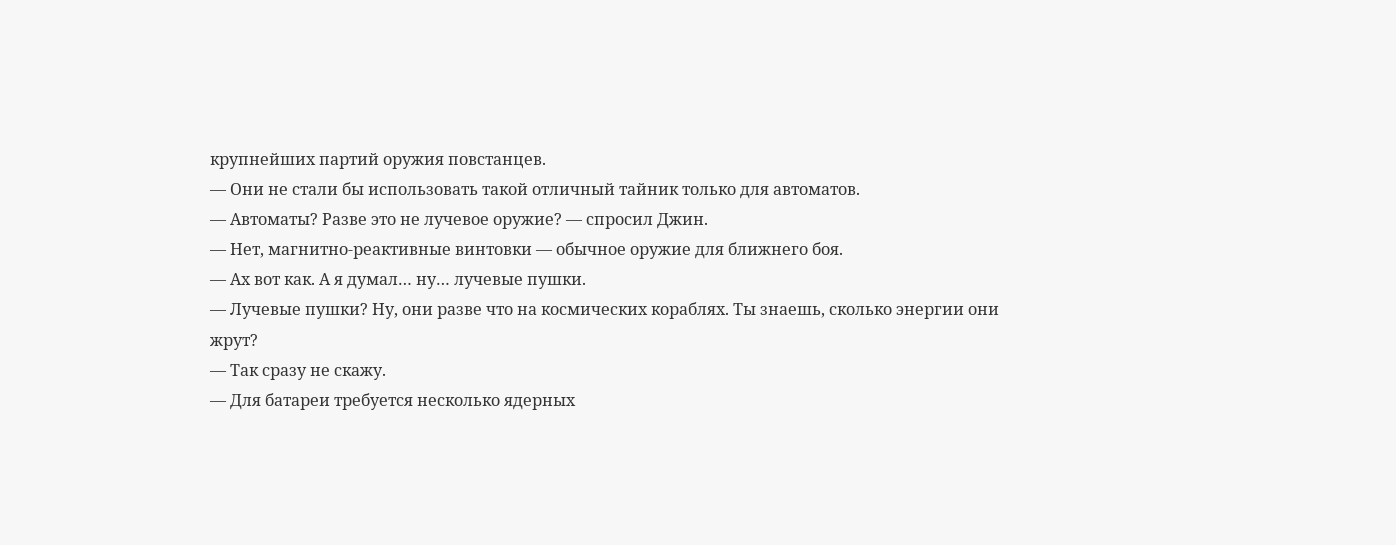крупнейших партий оружия повстанцев.
— Они не стали бы использовать такой отличный тайник только для автоматов.
— Автоматы? Разве это не лучевое оружие? — спросил Джин.
— Нет, магнитно-реактивные винтовки — обычное оружие для ближнего боя.
— Ах вот как. А я думал… ну… лучевые пушки.
— Лучевые пушки? Ну, они разве что на космических кораблях. Ты знаешь, сколько энергии они жрут?
— Так сразу не скажу.
— Для батареи требуется несколько ядерных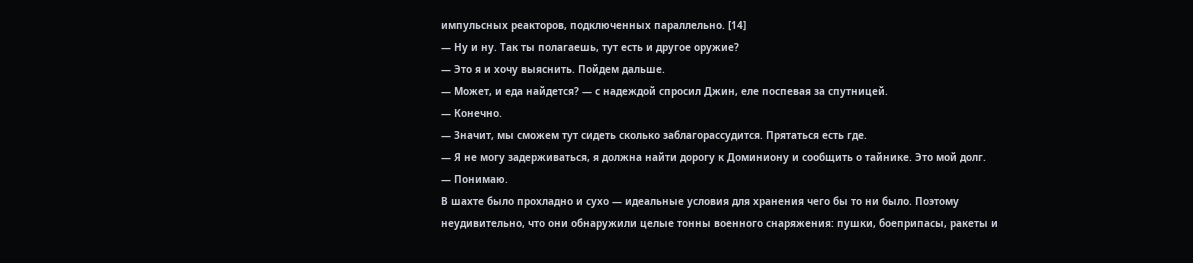импульсных реакторов, подключенных параллельно. [14]
— Ну и ну. Так ты полагаешь, тут есть и другое оружие?
— Это я и хочу выяснить. Пойдем дальше.
— Может, и еда найдется? — с надеждой спросил Джин, еле поспевая за спутницей.
— Конечно.
— Значит, мы сможем тут сидеть сколько заблагорассудится. Прятаться есть где.
— Я не могу задерживаться, я должна найти дорогу к Доминиону и сообщить о тайнике. Это мой долг.
— Понимаю.
В шахте было прохладно и сухо — идеальные условия для хранения чего бы то ни было. Поэтому неудивительно, что они обнаружили целые тонны военного снаряжения: пушки, боеприпасы, ракеты и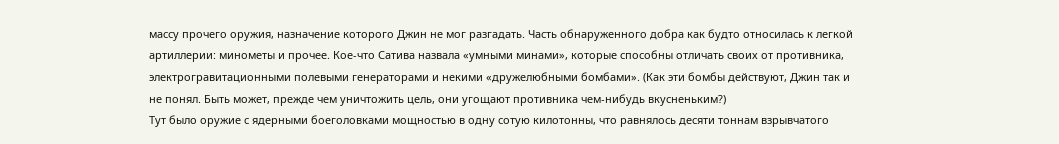массу прочего оружия, назначение которого Джин не мог разгадать. Часть обнаруженного добра как будто относилась к легкой артиллерии: минометы и прочее. Кое-что Сатива назвала «умными минами», которые способны отличать своих от противника, электрогравитационными полевыми генераторами и некими «дружелюбными бомбами». (Как эти бомбы действуют, Джин так и не понял. Быть может, прежде чем уничтожить цель, они угощают противника чем-нибудь вкусненьким?)
Тут было оружие с ядерными боеголовками мощностью в одну сотую килотонны, что равнялось десяти тоннам взрывчатого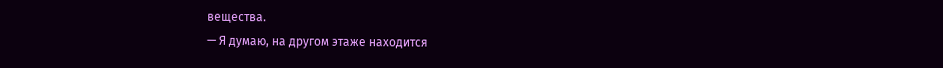вещества.
— Я думаю, на другом этаже находится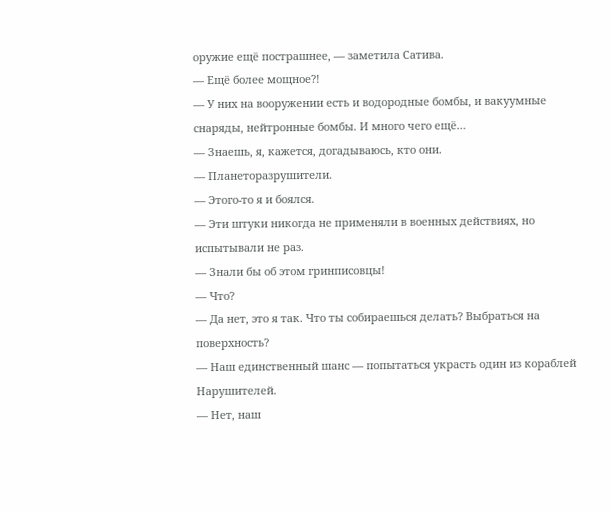оружие ещё пострашнее, — заметила Сатива.
— Ещё более мощное?!
— У них на вооружении есть и водородные бомбы, и вакуумные снаряды, нейтронные бомбы. И много чего ещё…
— Знаешь, я, кажется, догадываюсь, кто они.
— Планеторазрушители.
— Этого-то я и боялся.
— Эти штуки никогда не применяли в военных действиях, но испытывали не раз.
— Знали бы об этом гринписовцы!
— Что?
— Да нет, это я так. Что ты собираешься делать? Выбраться на поверхность?
— Наш единственный шанс — попытаться украсть один из кораблей Нарушителей.
— Нет, наш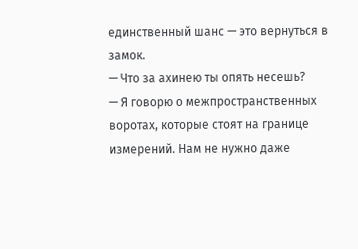единственный шанс — это вернуться в замок.
— Что за ахинею ты опять несешь?
— Я говорю о межпространственных воротах, которые стоят на границе измерений. Нам не нужно даже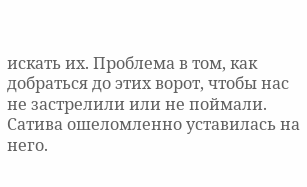искать их. Проблема в том, как добраться до этих ворот, чтобы нас не застрелили или не поймали.
Сатива ошеломленно уставилась на него.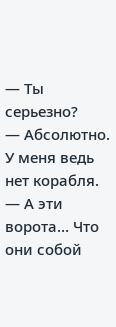— Ты серьезно?
— Абсолютно. У меня ведь нет корабля.
— А эти ворота… Что они собой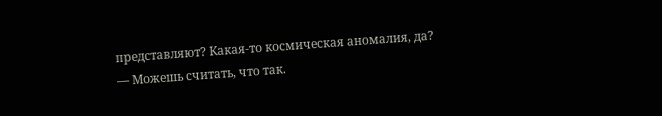представляют? Какая-то космическая аномалия, да?
— Можешь считать, что так.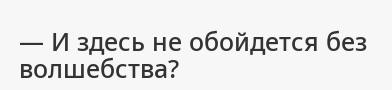— И здесь не обойдется без волшебства?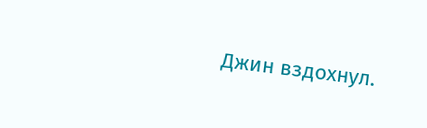Джин вздохнул.